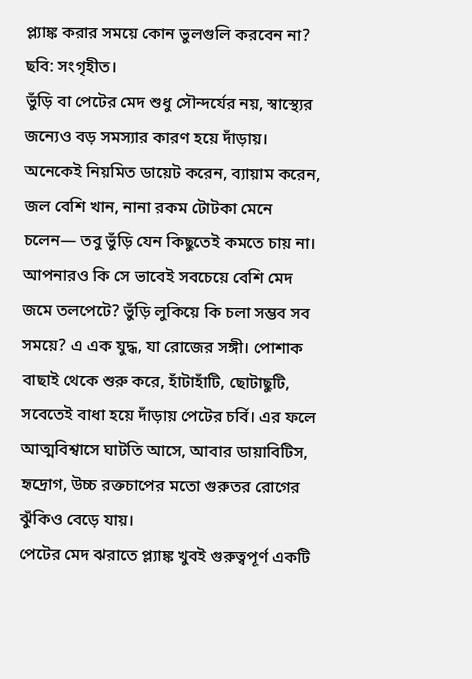প্ল্যাঙ্ক করার সময়ে কোন ভুলগুলি করবেন না? ছবি: সংগৃহীত।
ভুঁড়ি বা পেটের মেদ শুধু সৌন্দর্যের নয়, স্বাস্থ্যের জন্যেও বড় সমস্যার কারণ হয়ে দাঁড়ায়। অনেকেই নিয়মিত ডায়েট করেন, ব্যায়াম করেন, জল বেশি খান, নানা রকম টোটকা মেনে চলেন— তবু ভুঁড়ি যেন কিছুতেই কমতে চায় না। আপনারও কি সে ভাবেই সবচেয়ে বেশি মেদ জমে তলপেটে? ভুঁড়ি লুকিয়ে কি চলা সম্ভব সব সময়ে? এ এক যুদ্ধ, যা রোজের সঙ্গী। পোশাক বাছাই থেকে শুরু করে, হাঁটাহাঁটি, ছোটাছুটি, সবেতেই বাধা হয়ে দাঁড়ায় পেটের চর্বি। এর ফলে আত্মবিশ্বাসে ঘাটতি আসে, আবার ডায়াবিটিস, হৃদ্রোগ, উচ্চ রক্তচাপের মতো গুরুতর রোগের ঝুঁকিও বেড়ে যায়।
পেটের মেদ ঝরাতে প্ল্যাঙ্ক খুবই গুরুত্বপূর্ণ একটি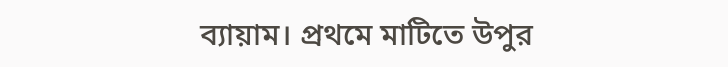ব্যায়াম। প্রথমে মাটিতে উপুর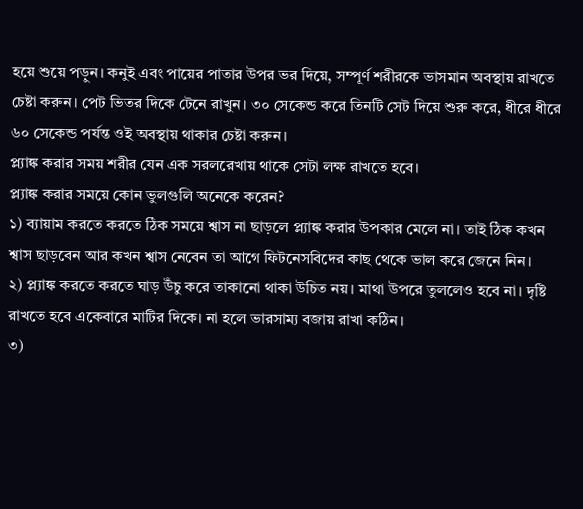হয়ে শুয়ে পড়ুন। কনুই এবং পায়ের পাতার উপর ভর দিয়ে, সম্পূর্ণ শরীরকে ভাসমান অবস্থায় রাখতে চেষ্টা করুন। পেট ভিতর দিকে টেনে রাখুন। ৩০ সেকেন্ড করে তিনটি সেট দিয়ে শুরু করে, ধীরে ধীরে ৬০ সেকেন্ড পর্যন্ত ওই অবস্থায় থাকার চেষ্টা করুন।
প্ল্যাঙ্ক করার সময় শরীর যেন এক সরলরেখায় থাকে সেটা লক্ষ রাখতে হবে।
প্ল্যাঙ্ক করার সময়ে কোন ভুলগুলি অনেকে করেন?
১) ব্যায়াম করতে করতে ঠিক সময়ে শ্বাস না ছাড়লে প্ল্যাঙ্ক করার উপকার মেলে না। তাই ঠিক কখন শ্বাস ছাড়বেন আর কখন শ্বাস নেবেন তা আগে ফিটনেসবিদের কাছ থেকে ভাল করে জেনে নিন।
২) প্ল্যাঙ্ক করতে করতে ঘাড় উঁচু করে তাকানো থাকা উচিত নয়। মাথা উপরে তুললেও হবে না। দৃষ্টি রাখতে হবে একেবারে মাটির দিকে। না হলে ভারসাম্য বজায় রাখা কঠিন।
৩)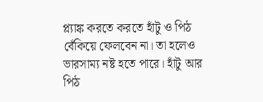প্ল্যাঙ্ক করতে করতে হাঁটু ও পিঠ বেঁকিয়ে ফেলবেন না। তা হলেও ভারসাম্য নষ্ট হতে পারে। হাঁটু আর পিঠ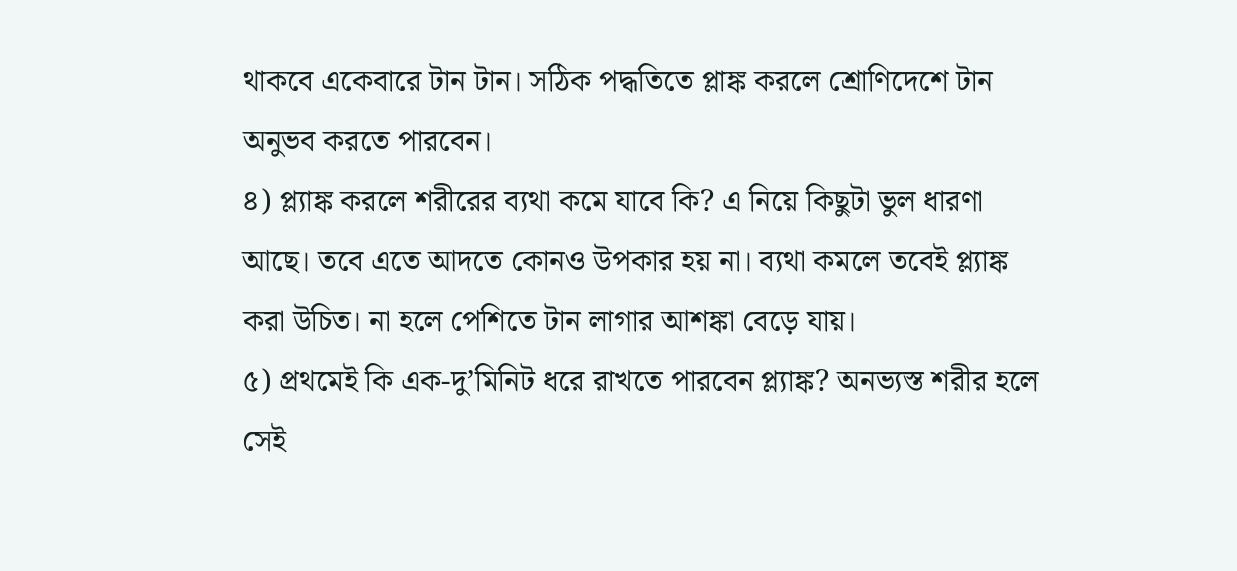থাকবে একেবারে টান টান। সঠিক পদ্ধতিতে প্লাঙ্ক করলে শ্রোণিদেশে টান অনুভব করতে পারবেন।
৪) প্ল্যাঙ্ক করলে শরীরের ব্যথা কমে যাবে কি? এ নিয়ে কিছুটা ভুল ধারণা আছে। তবে এতে আদতে কোনও উপকার হয় না। ব্যথা কমলে তবেই প্ল্যাঙ্ক করা উচিত। না হলে পেশিতে টান লাগার আশঙ্কা বেড়ে যায়।
৫) প্রথমেই কি এক-দু’মিনিট ধরে রাখতে পারবেন প্ল্যাঙ্ক? অনভ্যস্ত শরীর হলে সেই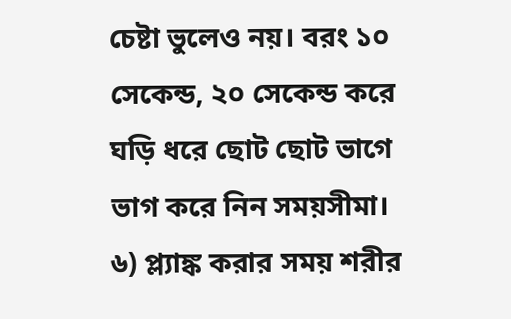চেষ্টা ভুলেও নয়। বরং ১০ সেকেন্ড, ২০ সেকেন্ড করে ঘড়ি ধরে ছোট ছোট ভাগে ভাগ করে নিন সময়সীমা।
৬) প্ল্যাঙ্ক করার সময় শরীর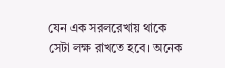যেন এক সরলরেখায় থাকে সেটা লক্ষ রাখতে হবে। অনেক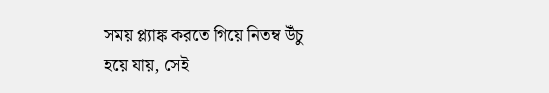সময় প্ল্যাঙ্ক করতে গিয়ে নিতম্ব উঁচু হয়ে যায়, সেই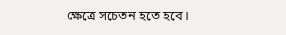ক্ষেত্রে সচেতন হতে হবে।